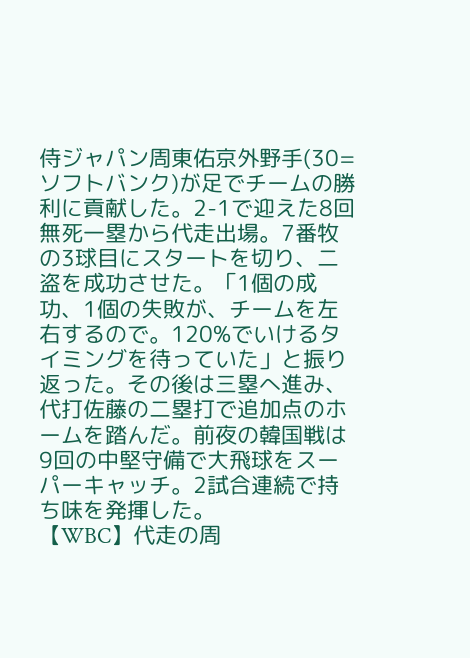侍ジャパン周東佑京外野手(30=ソフトバンク)が足でチームの勝利に貢献した。2-1で迎えた8回無死一塁から代走出場。7番牧の3球目にスタートを切り、二盗を成功させた。「1個の成功、1個の失敗が、チームを左右するので。120%でいけるタイミングを待っていた」と振り返った。その後は三塁へ進み、代打佐藤の二塁打で追加点のホームを踏んだ。前夜の韓国戦は9回の中堅守備で大飛球をスーパーキャッチ。2試合連続で持ち味を発揮した。
【WBC】代走の周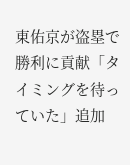東佑京が盗塁で勝利に貢献「タイミングを待っていた」追加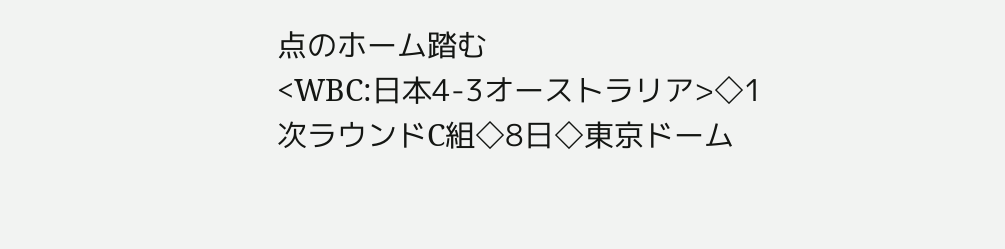点のホーム踏む
<WBC:日本4-3オーストラリア>◇1次ラウンドC組◇8日◇東京ドーム